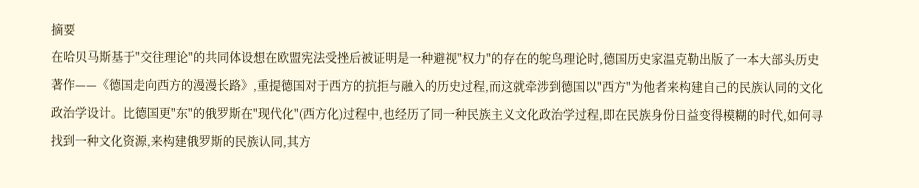摘要
在哈贝马斯基于"交往理论"的共同体设想在欧盟宪法受挫后被证明是一种避视"权力"的存在的鸵鸟理论时,德国历史家温克勒出版了一本大部头历史著作——《德国走向西方的漫漫长路》,重提德国对于西方的抗拒与融入的历史过程,而这就牵涉到德国以"西方"为他者来构建自己的民族认同的文化政治学设计。比德国更"东"的俄罗斯在"现代化"(西方化)过程中,也经历了同一种民族主义文化政治学过程,即在民族身份日益变得模糊的时代,如何寻找到一种文化资源,来构建俄罗斯的民族认同,其方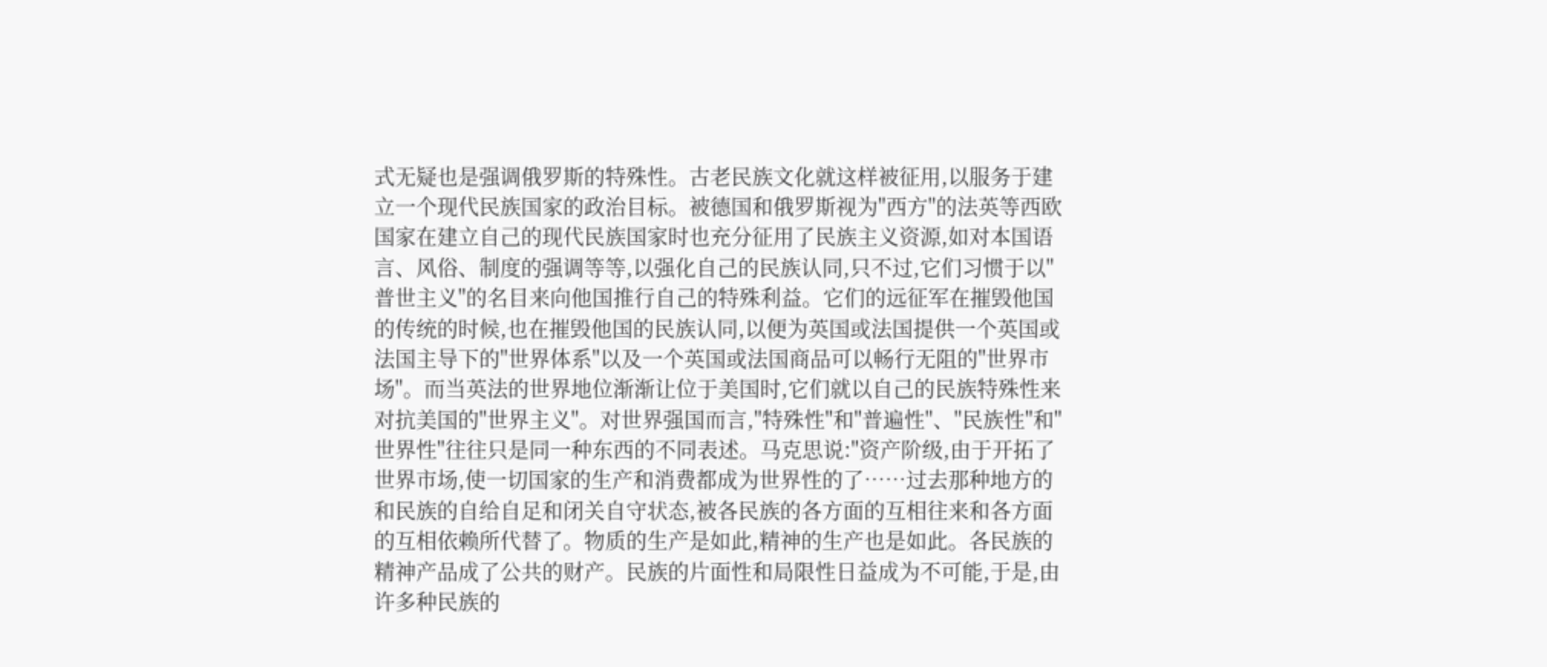式无疑也是强调俄罗斯的特殊性。古老民族文化就这样被征用,以服务于建立一个现代民族国家的政治目标。被德国和俄罗斯视为"西方"的法英等西欧国家在建立自己的现代民族国家时也充分征用了民族主义资源,如对本国语言、风俗、制度的强调等等,以强化自己的民族认同,只不过,它们习惯于以"普世主义"的名目来向他国推行自己的特殊利益。它们的远征军在摧毁他国的传统的时候,也在摧毁他国的民族认同,以便为英国或法国提供一个英国或法国主导下的"世界体系"以及一个英国或法国商品可以畅行无阻的"世界市场"。而当英法的世界地位渐渐让位于美国时,它们就以自己的民族特殊性来对抗美国的"世界主义"。对世界强国而言,"特殊性"和"普遍性"、"民族性"和"世界性"往往只是同一种东西的不同表述。马克思说:"资产阶级,由于开拓了世界市场,使一切国家的生产和消费都成为世界性的了……过去那种地方的和民族的自给自足和闭关自守状态,被各民族的各方面的互相往来和各方面的互相依赖所代替了。物质的生产是如此,精神的生产也是如此。各民族的精神产品成了公共的财产。民族的片面性和局限性日益成为不可能,于是,由许多种民族的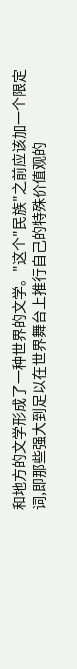和地方的文学形成了一种世界的文学。"这个"民族"之前应该加一个限定词,即那些强大到足以在世界舞台上推行自己的特殊价值观的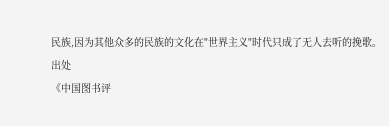民族,因为其他众多的民族的文化在"世界主义"时代只成了无人去听的挽歌。
出处
《中国图书评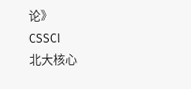论》
CSSCI
北大核心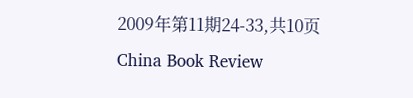2009年第11期24-33,共10页
China Book Review